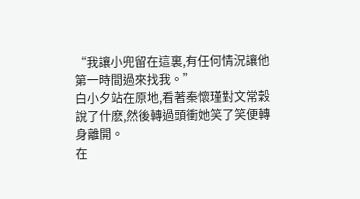“我讓小兜留在這裏,有任何情況讓他第一時間過來找我。”
白小夕站在原地,看著秦懷瑾對文常穀說了什麽,然後轉過頭衝她笑了笑便轉身離開。
在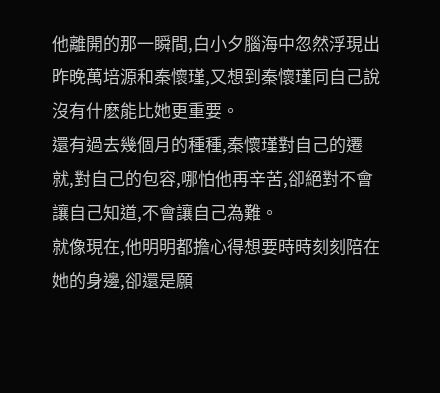他離開的那一瞬間,白小夕腦海中忽然浮現出昨晚萬培源和秦懷瑾,又想到秦懷瑾同自己說沒有什麽能比她更重要。
還有過去幾個月的種種,秦懷瑾對自己的遷就,對自己的包容,哪怕他再辛苦,卻絕對不會讓自己知道,不會讓自己為難。
就像現在,他明明都擔心得想要時時刻刻陪在她的身邊,卻還是願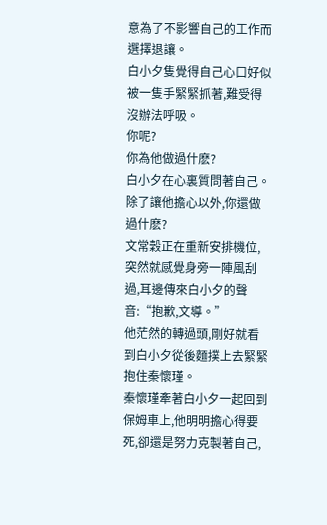意為了不影響自己的工作而選擇退讓。
白小夕隻覺得自己心口好似被一隻手緊緊抓著,難受得沒辦法呼吸。
你呢?
你為他做過什麽?
白小夕在心裏質問著自己。
除了讓他擔心以外,你還做過什麽?
文常穀正在重新安排機位,突然就感覺身旁一陣風刮過,耳邊傳來白小夕的聲音:“抱歉,文導。”
他茫然的轉過頭,剛好就看到白小夕從後麵撲上去緊緊抱住秦懷瑾。
秦懷瑾牽著白小夕一起回到保姆車上,他明明擔心得要死,卻還是努力克製著自己,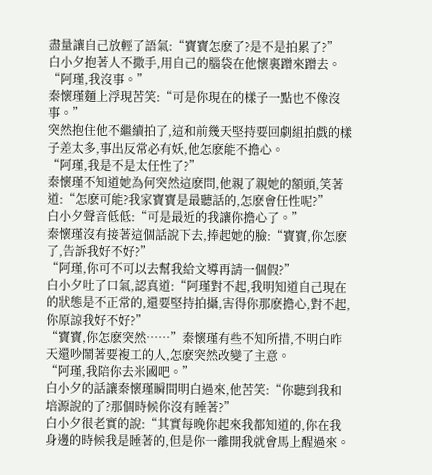盡量讓自己放輕了語氣:“寶寶怎麽了?是不是拍累了?”
白小夕抱著人不撒手,用自己的腦袋在他懷裏蹭來蹭去。
“阿瑾,我沒事。”
秦懷瑾麵上浮現苦笑:“可是你現在的樣子一點也不像沒事。”
突然抱住他不繼續拍了,這和前幾天堅持要回劇組拍戲的樣子差太多,事出反常必有妖,他怎麽能不擔心。
“阿瑾,我是不是太任性了?”
秦懷瑾不知道她為何突然這麽問,他親了親她的額頭,笑著道:“怎麽可能?我家寶寶是最聽話的,怎麽會任性呢?”
白小夕聲音低低:“可是最近的我讓你擔心了。”
秦懷瑾沒有接著這個話說下去,捧起她的臉:“寶寶,你怎麽了,告訴我好不好?”
“阿瑾,你可不可以去幫我給文導再請一個假?”
白小夕吐了口氣,認真道:“阿瑾對不起,我明知道自己現在的狀態是不正常的,還要堅持拍攝,害得你那麽擔心,對不起,你原諒我好不好?”
“寶寶,你怎麽突然……”秦懷瑾有些不知所措,不明白昨天還吵鬧著要複工的人,怎麽突然改變了主意。
“阿瑾,我陪你去米國吧。”
白小夕的話讓秦懷瑾瞬間明白過來,他苦笑:“你聽到我和培源說的了?那個時候你沒有睡著?”
白小夕很老實的說:“其實每晚你起來我都知道的,你在我身邊的時候我是睡著的,但是你一離開我就會馬上醒過來。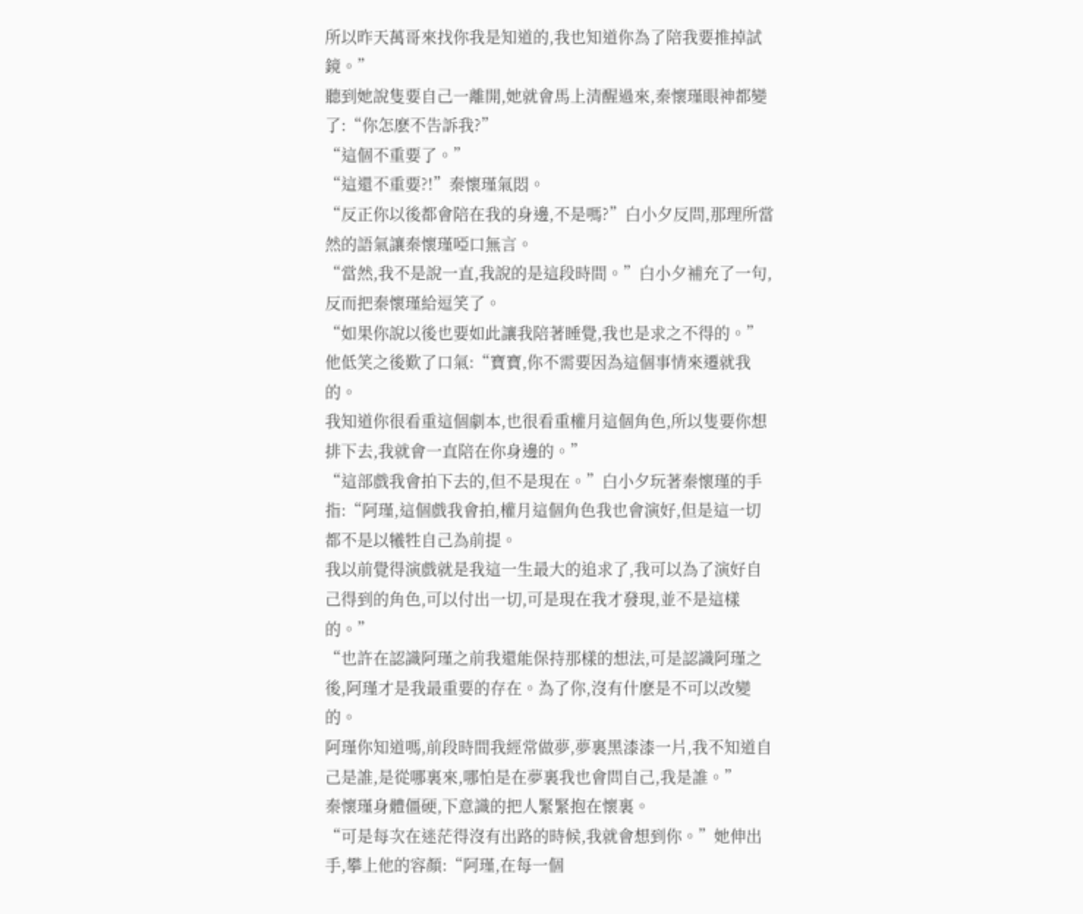所以昨天萬哥來找你我是知道的,我也知道你為了陪我要推掉試鏡。”
聽到她說隻要自己一離開,她就會馬上清醒過來,秦懷瑾眼神都變了:“你怎麽不告訴我?”
“這個不重要了。”
“這還不重要?!”秦懷瑾氣悶。
“反正你以後都會陪在我的身邊,不是嗎?”白小夕反問,那理所當然的語氣讓秦懷瑾啞口無言。
“當然,我不是說一直,我說的是這段時間。”白小夕補充了一句,反而把秦懷瑾給逗笑了。
“如果你說以後也要如此讓我陪著睡覺,我也是求之不得的。”他低笑之後歎了口氣:“寶寶,你不需要因為這個事情來遷就我的。
我知道你很看重這個劇本,也很看重權月這個角色,所以隻要你想排下去,我就會一直陪在你身邊的。”
“這部戲我會拍下去的,但不是現在。”白小夕玩著秦懷瑾的手指:“阿瑾,這個戲我會拍,權月這個角色我也會演好,但是這一切都不是以犧牲自己為前提。
我以前覺得演戲就是我這一生最大的追求了,我可以為了演好自己得到的角色,可以付出一切,可是現在我才發現,並不是這樣的。”
“也許在認識阿瑾之前我還能保持那樣的想法,可是認識阿瑾之後,阿瑾才是我最重要的存在。為了你,沒有什麽是不可以改變的。
阿瑾你知道嗎,前段時間我經常做夢,夢裏黑漆漆一片,我不知道自己是誰,是從哪裏來,哪怕是在夢裏我也會問自己,我是誰。”
秦懷瑾身體僵硬,下意識的把人緊緊抱在懷裏。
“可是每次在迷茫得沒有出路的時候,我就會想到你。”她伸出手,攀上他的容顏:“阿瑾,在每一個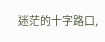迷茫的十字路口,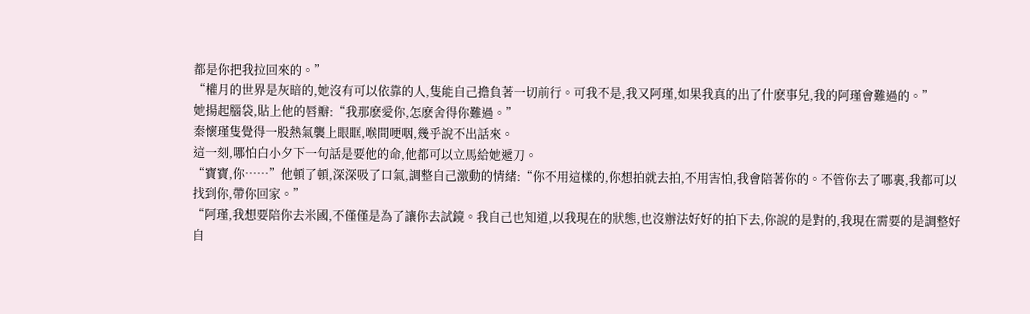都是你把我拉回來的。”
“權月的世界是灰暗的,她沒有可以依靠的人,隻能自己擔負著一切前行。可我不是,我又阿瑾,如果我真的出了什麽事兒,我的阿瑾會難過的。”
她揚起腦袋,貼上他的唇瓣:“我那麽愛你,怎麽舍得你難過。”
秦懷瑾隻覺得一股熱氣襲上眼眶,喉間哽咽,幾乎說不出話來。
這一刻,哪怕白小夕下一句話是要他的命,他都可以立馬給她遞刀。
“寶寶,你……”他頓了頓,深深吸了口氣,調整自己激動的情緒:“你不用這樣的,你想拍就去拍,不用害怕,我會陪著你的。不管你去了哪裏,我都可以找到你,帶你回家。”
“阿瑾,我想要陪你去米國,不僅僅是為了讓你去試鏡。我自己也知道,以我現在的狀態,也沒辦法好好的拍下去,你說的是對的,我現在需要的是調整好自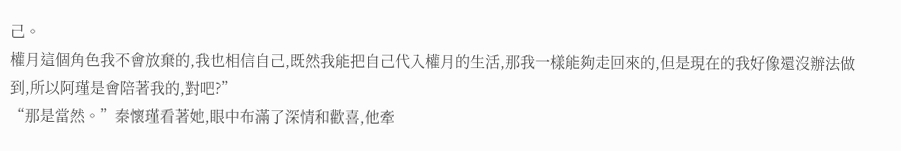己。
權月這個角色我不會放棄的,我也相信自己,既然我能把自己代入權月的生活,那我一樣能夠走回來的,但是現在的我好像還沒辦法做到,所以阿瑾是會陪著我的,對吧?”
“那是當然。”秦懷瑾看著她,眼中布滿了深情和歡喜,他牽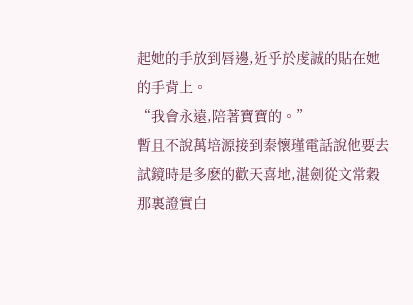起她的手放到唇邊,近乎於虔誠的貼在她的手背上。
“我會永遠,陪著寶寶的。”
暫且不說萬培源接到秦懷瑾電話說他要去試鏡時是多麽的歡天喜地,湛劍從文常穀那裏證實白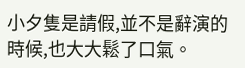小夕隻是請假,並不是辭演的時候,也大大鬆了口氣。